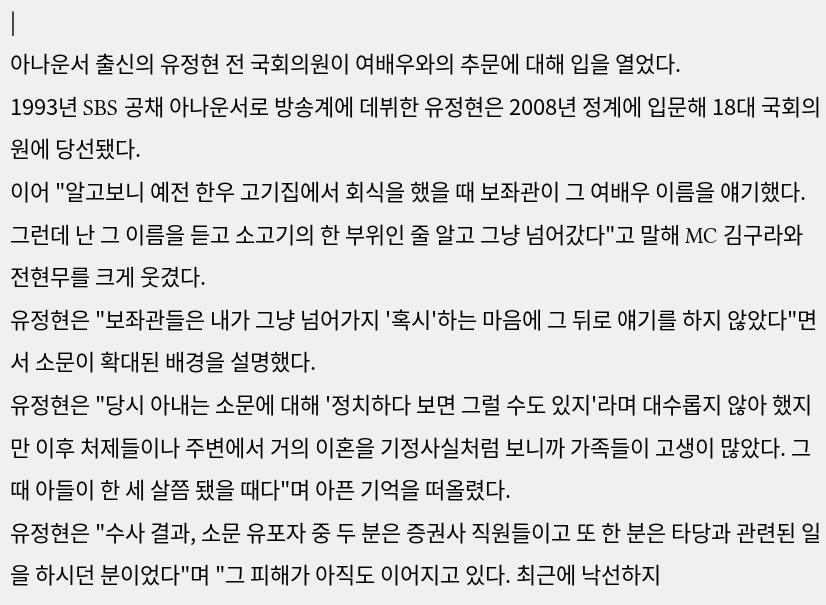|
아나운서 출신의 유정현 전 국회의원이 여배우와의 추문에 대해 입을 열었다.
1993년 SBS 공채 아나운서로 방송계에 데뷔한 유정현은 2008년 정계에 입문해 18대 국회의원에 당선됐다.
이어 "알고보니 예전 한우 고기집에서 회식을 했을 때 보좌관이 그 여배우 이름을 얘기했다. 그런데 난 그 이름을 듣고 소고기의 한 부위인 줄 알고 그냥 넘어갔다"고 말해 MC 김구라와 전현무를 크게 웃겼다.
유정현은 "보좌관들은 내가 그냥 넘어가지 '혹시'하는 마음에 그 뒤로 얘기를 하지 않았다"면서 소문이 확대된 배경을 설명했다.
유정현은 "당시 아내는 소문에 대해 '정치하다 보면 그럴 수도 있지'라며 대수롭지 않아 했지만 이후 처제들이나 주변에서 거의 이혼을 기정사실처럼 보니까 가족들이 고생이 많았다. 그때 아들이 한 세 살쯤 됐을 때다"며 아픈 기억을 떠올렸다.
유정현은 "수사 결과, 소문 유포자 중 두 분은 증권사 직원들이고 또 한 분은 타당과 관련된 일을 하시던 분이었다"며 "그 피해가 아직도 이어지고 있다. 최근에 낙선하지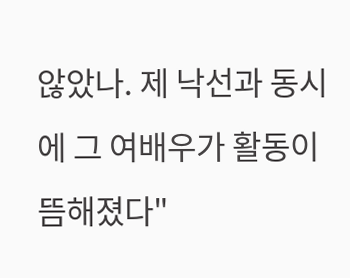않았나. 제 낙선과 동시에 그 여배우가 활동이 뜸해졌다"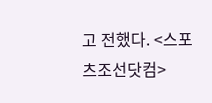고 전했다. <스포츠조선닷컴>